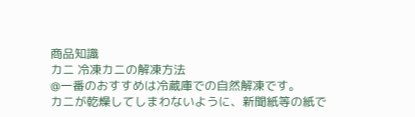商品知識
カニ 冷凍カニの解凍方法
@一番のおすすめは冷蔵庫での自然解凍です。
カニが乾燥してしまわないように、新聞紙等の紙で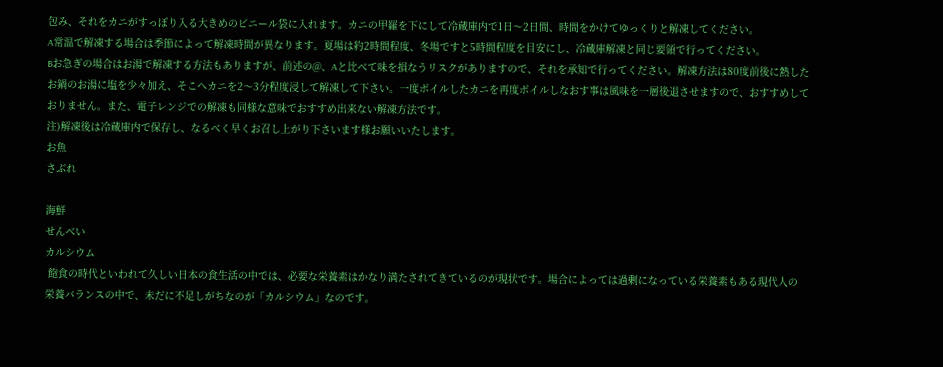包み、それをカニがすっぽり入る大きめのビニール袋に入れます。カニの甲羅を下にして冷蔵庫内で1日〜2日間、時間をかけてゆっくりと解凍してください。
A常温で解凍する場合は季節によって解凍時間が異なります。夏場は約2時間程度、冬場ですと5時間程度を目安にし、冷蔵庫解凍と同じ要領で行ってください。
Bお急ぎの場合はお湯で解凍する方法もありますが、前述の@、Aと比べて味を損なうリスクがありますので、それを承知で行ってください。解凍方法は80度前後に熱したお鍋のお湯に塩を少々加え、そこへカニを2〜3分程度浸して解凍して下さい。一度ボイルしたカニを再度ボイルしなおす事は風味を一層後退させますので、おすすめしておりません。また、電子レンジでの解凍も同様な意味でおすすめ出来ない解凍方法です。
注)解凍後は冷蔵庫内で保存し、なるべく早くお召し上がり下さいます様お願いいたします。
お魚
さぶれ

海鮮
せんべい
カルシウム
 飽食の時代といわれて久しい日本の食生活の中では、必要な栄養素はかなり満たされてきているのが現状です。場合によっては過剰になっている栄養素もある現代人の栄養バランスの中で、未だに不足しがちなのが「カルシウム」なのです。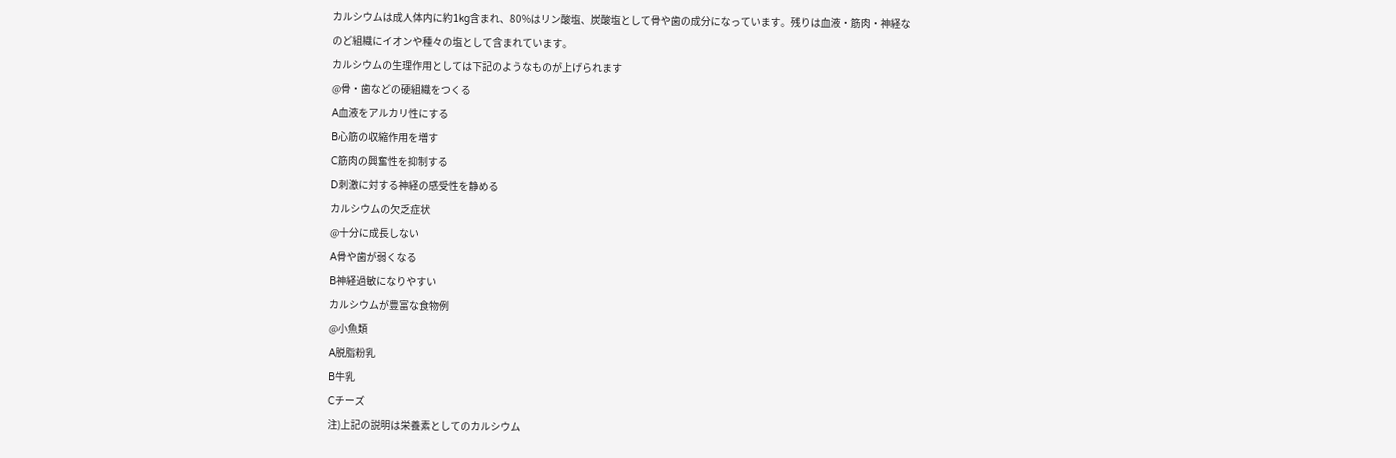カルシウムは成人体内に約1kg含まれ、80%はリン酸塩、炭酸塩として骨や歯の成分になっています。残りは血液・筋肉・神経なのど組織にイオンや種々の塩として含まれています。
カルシウムの生理作用としては下記のようなものが上げられます
@骨・歯などの硬組織をつくる
A血液をアルカリ性にする
B心筋の収縮作用を増す
C筋肉の興奮性を抑制する
D刺激に対する神経の感受性を静める
カルシウムの欠乏症状
@十分に成長しない
A骨や歯が弱くなる
B神経過敏になりやすい
カルシウムが豊富な食物例
@小魚類
A脱脂粉乳
B牛乳
Cチーズ
注)上記の説明は栄養素としてのカルシウム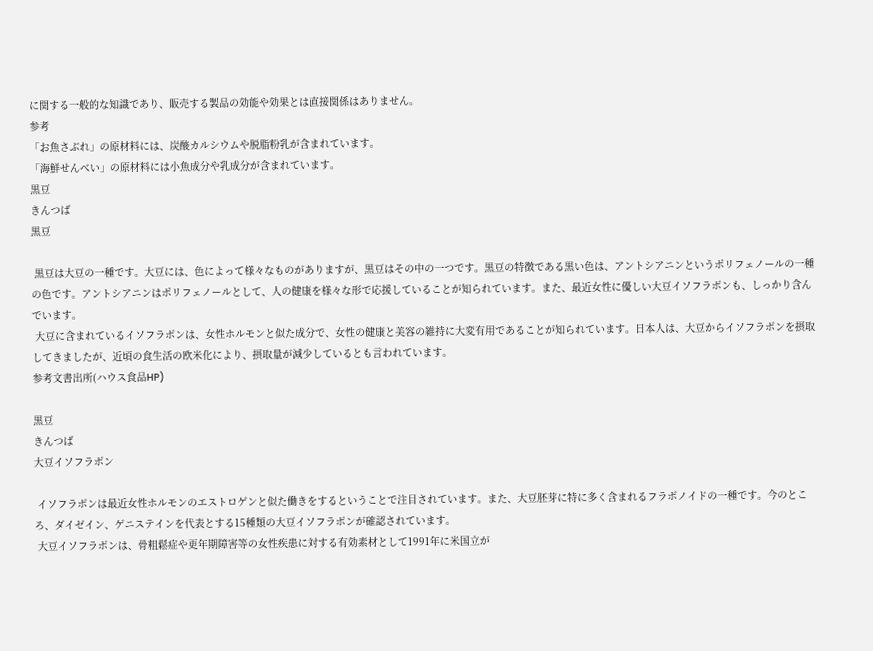に関する一般的な知識であり、販売する製品の効能や効果とは直接関係はありません。
参考
「お魚さぶれ」の原材料には、炭酸カルシウムや脱脂粉乳が含まれています。
「海鮮せんべい」の原材料には小魚成分や乳成分が含まれています。
黒豆
きんつば
黒豆

 黒豆は大豆の一種です。大豆には、色によって様々なものがありますが、黒豆はその中の一つです。黒豆の特徴である黒い色は、アントシアニンというポリフェノールの一種の色です。アントシアニンはポリフェノールとして、人の健康を様々な形で応援していることが知られています。また、最近女性に優しい大豆イソフラボンも、しっかり含んでいます。
 大豆に含まれているイソフラボンは、女性ホルモンと似た成分で、女性の健康と美容の維持に大変有用であることが知られています。日本人は、大豆からイソフラボンを摂取してきましたが、近頃の食生活の欧米化により、摂取量が減少しているとも言われています。
参考文書出所(ハウス食品HP)

黒豆
きんつば
大豆イソフラボン

 イソフラボンは最近女性ホルモンのエストロゲンと似た働きをするということで注目されています。また、大豆胚芽に特に多く含まれるフラボノイドの一種です。今のところ、ダイゼイン、ゲニステインを代表とする15種類の大豆イソフラボンが確認されています。
 大豆イソフラボンは、骨粗鬆症や更年期障害等の女性疾患に対する有効素材として1991年に米国立が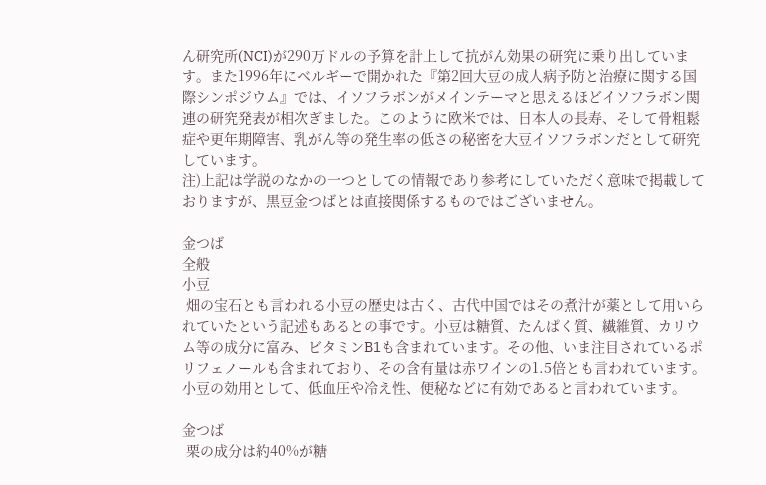ん研究所(NCI)が290万ドルの予算を計上して抗がん効果の研究に乗り出しています。また1996年にベルギーで開かれた『第2回大豆の成人病予防と治療に関する国際シンポジウム』では、イソフラボンがメインテーマと思えるほどイソフラボン関連の研究発表が相次ぎました。このように欧米では、日本人の長寿、そして骨粗鬆症や更年期障害、乳がん等の発生率の低さの秘密を大豆イソフラボンだとして研究しています。
注)上記は学説のなかの一つとしての情報であり参考にしていただく意味で掲載しておりますが、黒豆金つばとは直接関係するものではございません。

金つば
全般
小豆
 畑の宝石とも言われる小豆の歴史は古く、古代中国ではその煮汁が薬として用いられていたという記述もあるとの事です。小豆は糖質、たんぱく質、繊維質、カリウム等の成分に富み、ビタミンB1も含まれています。その他、いま注目されているポリフェノールも含まれており、その含有量は赤ワインの1.5倍とも言われています。小豆の効用として、低血圧や冷え性、便秘などに有効であると言われています。

金つば
 栗の成分は約40%が糖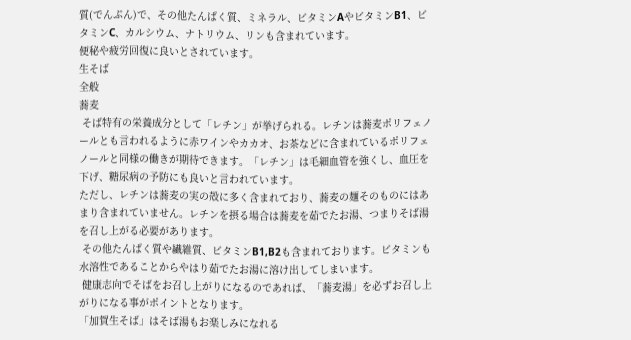質(でんぷん)で、その他たんぱく質、ミネラル、ビタミンAやビタミンB1、ビタミンC、カルシウム、ナトリウム、リンも含まれています。
便秘や疲労回復に良いとされています。
生そば
全般
蕎麦
 そば特有の栄養成分として「レチン」が挙げられる。レチンは蕎麦ポリフェノールとも言われるように赤ワインやカカオ、お茶などに含まれているポリフェノールと同様の働きが期待できます。「レチン」は毛細血管を強くし、血圧を下げ、糖尿病の予防にも良いと言われています。
ただし、レチンは蕎麦の実の殻に多く含まれており、蕎麦の麺そのものにはあまり含まれていません。レチンを摂る場合は蕎麦を茹でたお湯、つまりそば湯を召し上がる必要があります。
 その他たんぱく質や繊維質、ビタミンB1,B2も含まれております。ビタミンも水溶性であることからやはり茹でたお湯に溶け出してしまいます。
 健康志向でそばをお召し上がりになるのであれば、「蕎麦湯」を必ずお召し上がりになる事がポイントとなります。
「加賀生そば」はそば湯もお楽しみになれる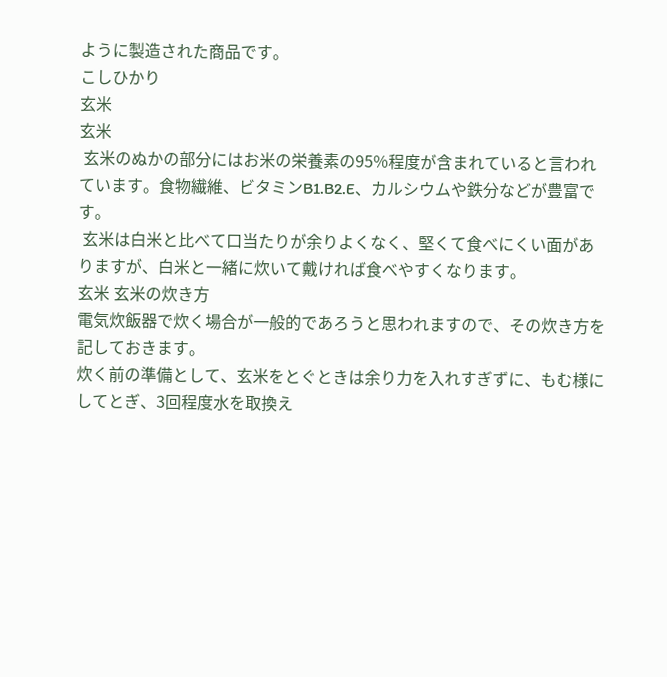ように製造された商品です。
こしひかり
玄米
玄米
 玄米のぬかの部分にはお米の栄養素の95%程度が含まれていると言われています。食物繊維、ビタミンB1.B2.E、カルシウムや鉄分などが豊富です。
 玄米は白米と比べて口当たりが余りよくなく、堅くて食べにくい面がありますが、白米と一緒に炊いて戴ければ食べやすくなります。
玄米 玄米の炊き方
電気炊飯器で炊く場合が一般的であろうと思われますので、その炊き方を記しておきます。
炊く前の準備として、玄米をとぐときは余り力を入れすぎずに、もむ様にしてとぎ、3回程度水を取換え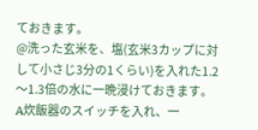ておきます。
@洗った玄米を、塩(玄米3カップに対して小さじ3分の1くらい)を入れた1.2〜1.3倍の水に一晩浸けておきます。
A炊飯器のスイッチを入れ、一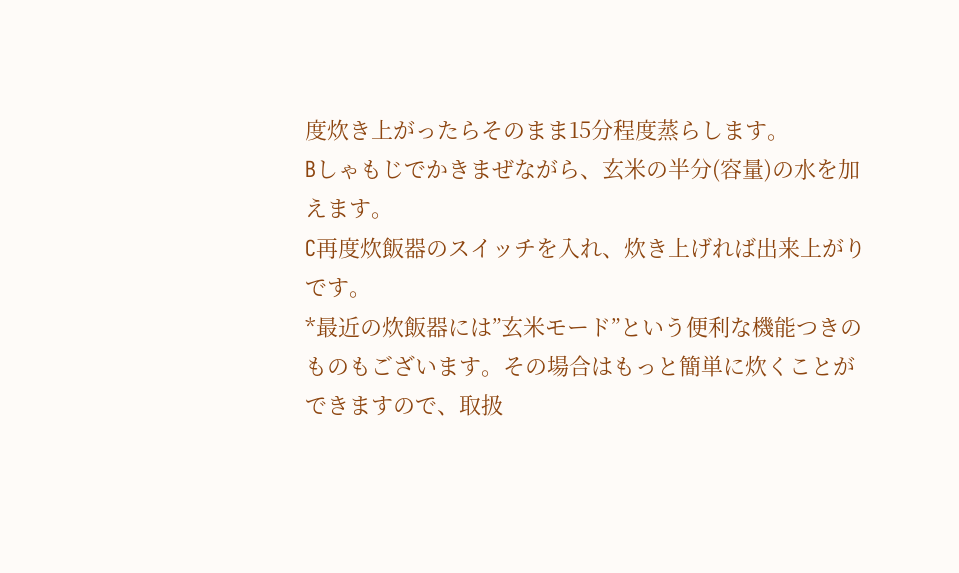度炊き上がったらそのまま15分程度蒸らします。
Bしゃもじでかきまぜながら、玄米の半分(容量)の水を加えます。
C再度炊飯器のスイッチを入れ、炊き上げれば出来上がりです。
*最近の炊飯器には”玄米モード”という便利な機能つきのものもございます。その場合はもっと簡単に炊くことができますので、取扱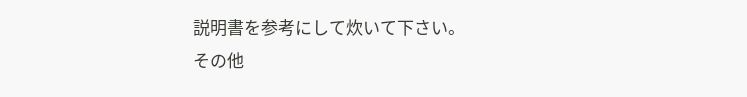説明書を参考にして炊いて下さい。
その他